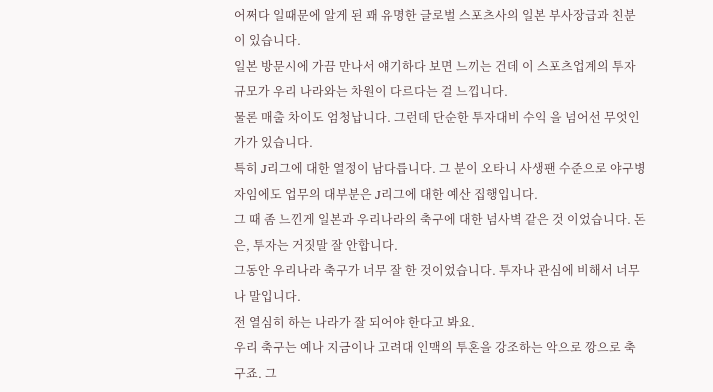어쩌다 일때문에 알게 된 꽤 유명한 글로벌 스포츠사의 일본 부사장급과 친분이 있습니다.
일본 방문시에 가끔 만나서 얘기하다 보면 느끼는 건데 이 스포츠업계의 투자 규모가 우리 나라와는 차원이 다르다는 걸 느낍니다.
물론 매출 차이도 엄청납니다. 그런데 단순한 투자대비 수익 을 넘어선 무엇인가가 있습니다.
특히 J리그에 대한 열정이 남다릅니다. 그 분이 오타니 사생팬 수준으로 야구병자임에도 업무의 대부분은 J리그에 대한 예산 집행입니다.
그 때 좀 느낀게 일본과 우리나라의 축구에 대한 넘사벽 같은 것 이었습니다. 돈은, 투자는 거짓말 잘 안합니다.
그동안 우리나라 축구가 너무 잘 한 것이었습니다. 투자나 관심에 비해서 너무나 말입니다.
전 열심히 하는 나라가 잘 되어야 한다고 봐요.
우리 축구는 예나 지금이나 고려대 인맥의 투혼을 강조하는 악으로 깡으로 축구죠. 그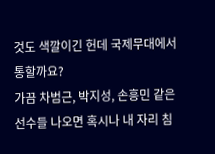것도 색깔이긴 헌데 국제무대에서 통할까요?
가끔 차범근, 박지성, 손흥민 같은 선수들 나오면 혹시나 내 자리 침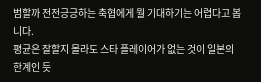범할까 전전긍긍하는 축협에게 뭘 기대하기는 어렵다고 봅니다.
평균은 잘할지 몰라도 스타 플레이어가 없는 것이 일본의 한계인 듯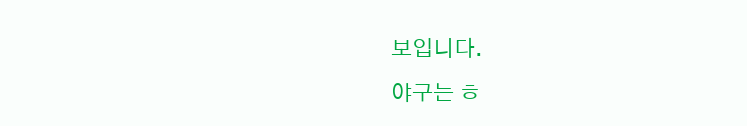보입니다.
야구는 ㅎ